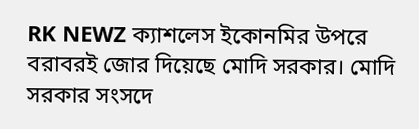RK NEWZ ক্যাশলেস ইকোনমির উপরে বরাবরই জোর দিয়েছে মোদি সরকার। মোদি সরকার সংসদে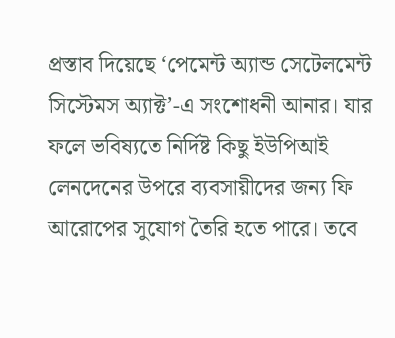প্রস্তাব দিয়েছে ‘পেমেন্ট অ্যান্ড সেটেলমেন্ট সিস্টেমস অ্যাক্ট’-এ সংশোধনী আনার। যার ফলে ভবিষ্যতে নির্দিষ্ট কিছু ইউপিআই লেনদেনের উপরে ব্যবসায়ীদের জন্য ফি আরোপের সুযোগ তৈরি হতে পারে। তবে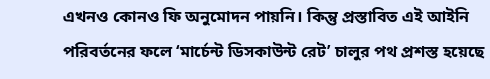এখনও কোনও ফি অনুমোদন পায়নি। কিন্তু প্রস্তাবিত এই আইনি পরিবর্তনের ফলে ‘মার্চেন্ট ডিসকাউন্ট রেট’ চালুর পথ প্রশস্ত হয়েছে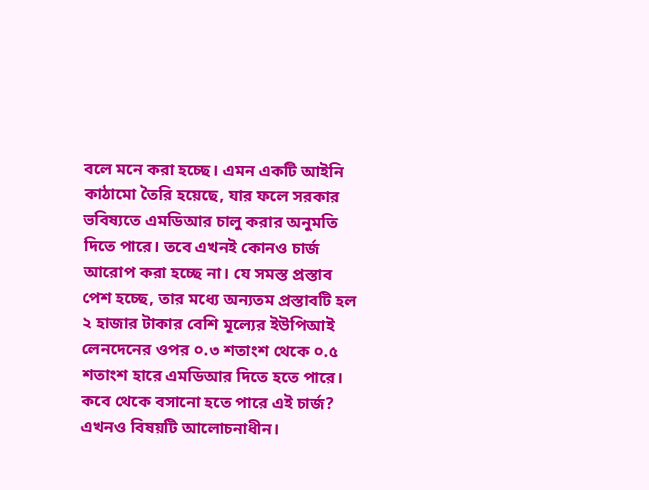বলে মনে করা হচ্ছে। এমন একটি আইনি কাঠামো তৈরি হয়েছে, যার ফলে সরকার ভবিষ্যতে এমডিআর চালু করার অনুমতি দিতে পারে। তবে এখনই কোনও চার্জ আরোপ করা হচ্ছে না। যে সমস্ত প্রস্তাব পেশ হচ্ছে, তার মধ্যে অন্যতম প্রস্তাবটি হল ২ হাজার টাকার বেশি মূল্যের ইউপিআই লেনদেনের ওপর ০.৩ শতাংশ থেকে ০.৫ শতাংশ হারে এমডিআর দিতে হতে পারে। কবে থেকে বসানো হতে পারে এই চার্জ? এখনও বিষয়টি আলোচনাধীন।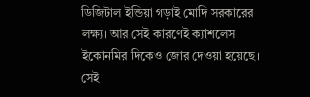ডিজিটাল ইন্ডিয়া গড়াই মোদি সরকারের লক্ষ্য। আর সেই কারণেই ক্যাশলেস ইকোনমির দিকেও জোর দেওয়া হয়েছে। সেই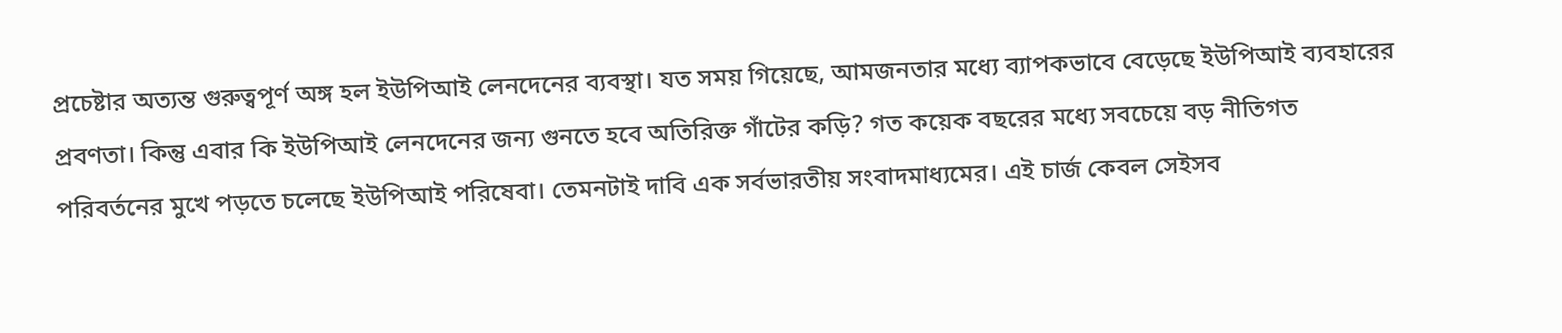প্রচেষ্টার অত্যন্ত গুরুত্বপূর্ণ অঙ্গ হল ইউপিআই লেনদেনের ব্যবস্থা। যত সময় গিয়েছে, আমজনতার মধ্যে ব্যাপকভাবে বেড়েছে ইউপিআই ব্যবহারের প্রবণতা। কিন্তু এবার কি ইউপিআই লেনদেনের জন্য গুনতে হবে অতিরিক্ত গাঁটের কড়ি? গত কয়েক বছরের মধ্যে সবচেয়ে বড় নীতিগত পরিবর্তনের মুখে পড়তে চলেছে ইউপিআই পরিষেবা। তেমনটাই দাবি এক সর্বভারতীয় সংবাদমাধ্যমের। এই চার্জ কেবল সেইসব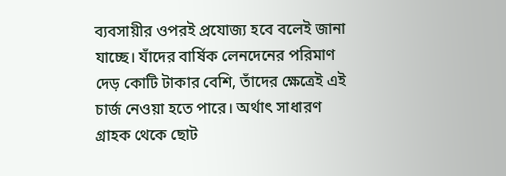ব্যবসায়ীর ওপরই প্রযোজ্য হবে বলেই জানা যাচ্ছে। যাঁদের বার্ষিক লেনদেনের পরিমাণ দেড় কোটি টাকার বেশি, তাঁদের ক্ষেত্রেই এই চার্জ নেওয়া হতে পারে। অর্থাৎ সাধারণ গ্রাহক থেকে ছোট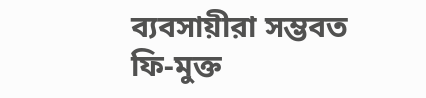ব্যবসায়ীরা সম্ভবত ফি-মুক্ত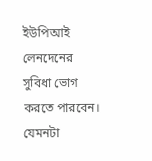ইউপিআই লেনদেনের সুবিধা ভোগ করতে পারবেন। যেমনটা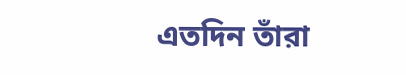এতদিন তাঁরা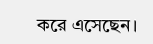করে এসেছেন।